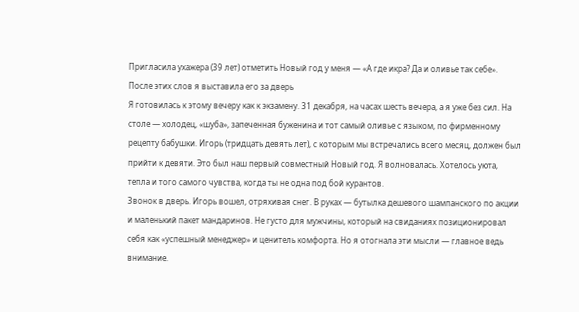Пригласила ухажера (39 лет) отметить Новый год у меня — «А где икра? Да и оливье так себе». После этих слов я выставила его за дверь
Я готовилась к этому вечеру как к экзамену. 31 декабря, на часах шесть вечера, а я уже без сил. На столе — холодец, «шуба», запеченная буженина и тот самый оливье с языком, по фирменному рецепту бабушки. Игорь (тридцать девять лет), с которым мы встречались всего месяц, должен был прийти к девяти. Это был наш первый совместный Новый год. Я волновалась. Хотелось уюта, тепла и того самого чувства, когда ты не одна под бой курантов.
Звонок в дверь. Игорь вошел, отряхивая снег. В руках — бутылка дешевого шампанского по акции и маленький пакет мандаринов. Не густо для мужчины, который на свиданиях позиционировал себя как «успешный менеджер» и ценитель комфорта. Но я отогнала эти мысли — главное ведь внимание.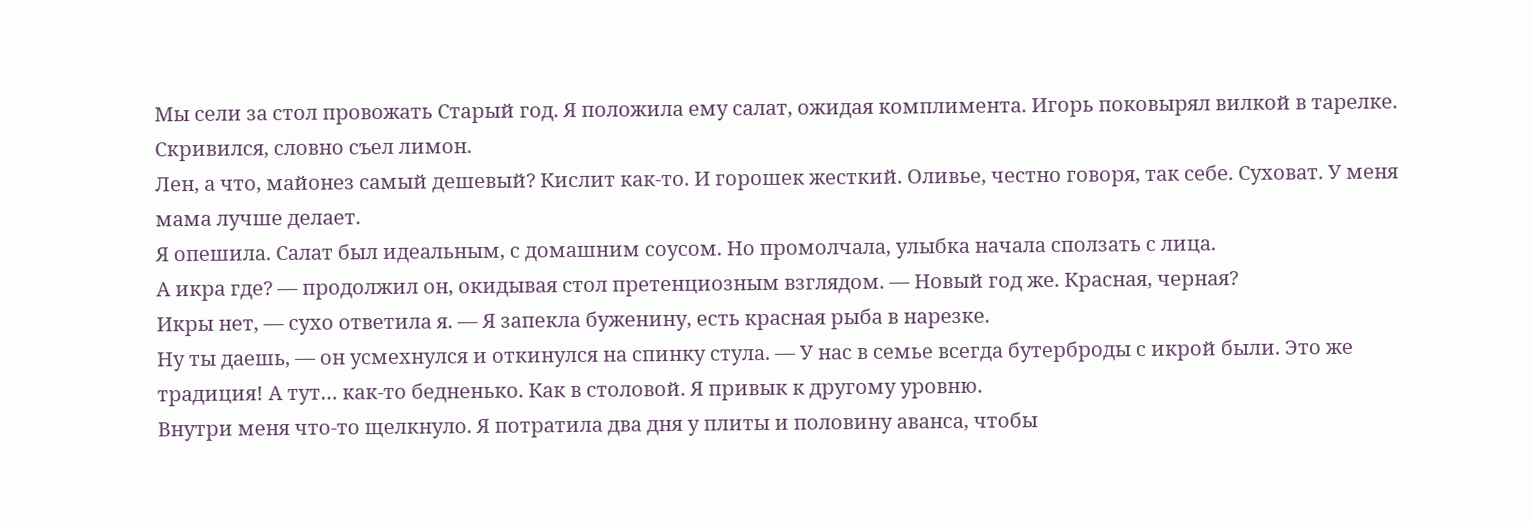Мы сели за стол провожать Старый год. Я положила ему салат, ожидая комплимента. Игорь поковырял вилкой в тарелке. Скривился, словно съел лимон.
Лен, а что, майонез самый дешевый? Кислит как-то. И горошек жесткий. Оливье, честно говоря, так себе. Суховат. У меня мама лучше делает.
Я опешила. Салат был идеальным, с домашним соусом. Но промолчала, улыбка начала сползать с лица.
А икра где? — продолжил он, окидывая стол претенциозным взглядом. — Новый год же. Красная, черная?
Икры нет, — сухо ответила я. — Я запекла буженину, есть красная рыба в нарезке.
Ну ты даешь, — он усмехнулся и откинулся на спинку стула. — У нас в семье всегда бутерброды с икрой были. Это же традиция! А тут… как-то бедненько. Как в столовой. Я привык к другому уровню.
Внутри меня что-то щелкнуло. Я потратила два дня у плиты и половину аванса, чтобы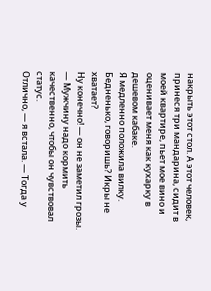накрыть этот стол. А этот человек, принеся три мандарина, сидит в моей квартире, пьет мое вино и оценивает меня как кухарку в дешевом кабаке.
Я медленно положила вилку.
Бедненько, говоришь? Икры не хватает?
Ну конечно! — он не заметил грозы. — Мужчину надо кормить качественно, чтобы он чувствовал статус.
Отлично, — я встала. — Тогда у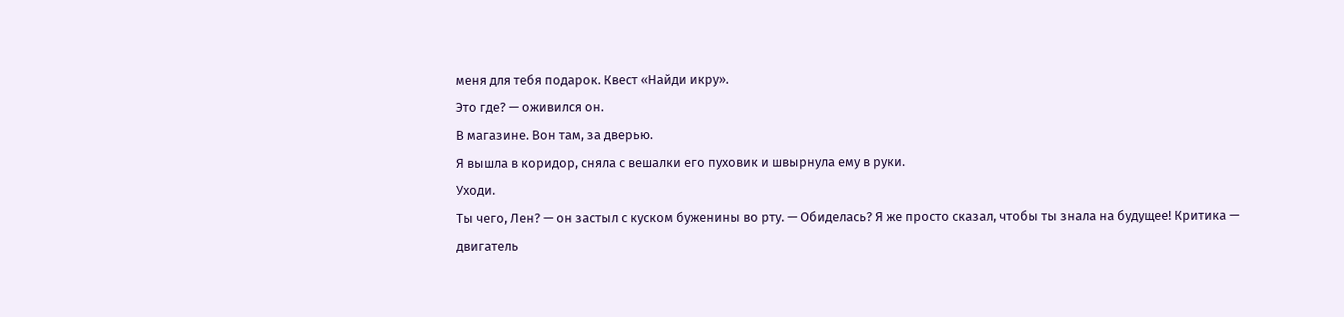меня для тебя подарок. Квест «Найди икру».
Это где? — оживился он.
В магазине. Вон там, за дверью.
Я вышла в коридор, сняла с вешалки его пуховик и швырнула ему в руки.
Уходи.
Ты чего, Лен? — он застыл с куском буженины во рту. — Обиделась? Я же просто сказал, чтобы ты знала на будущее! Критика — двигатель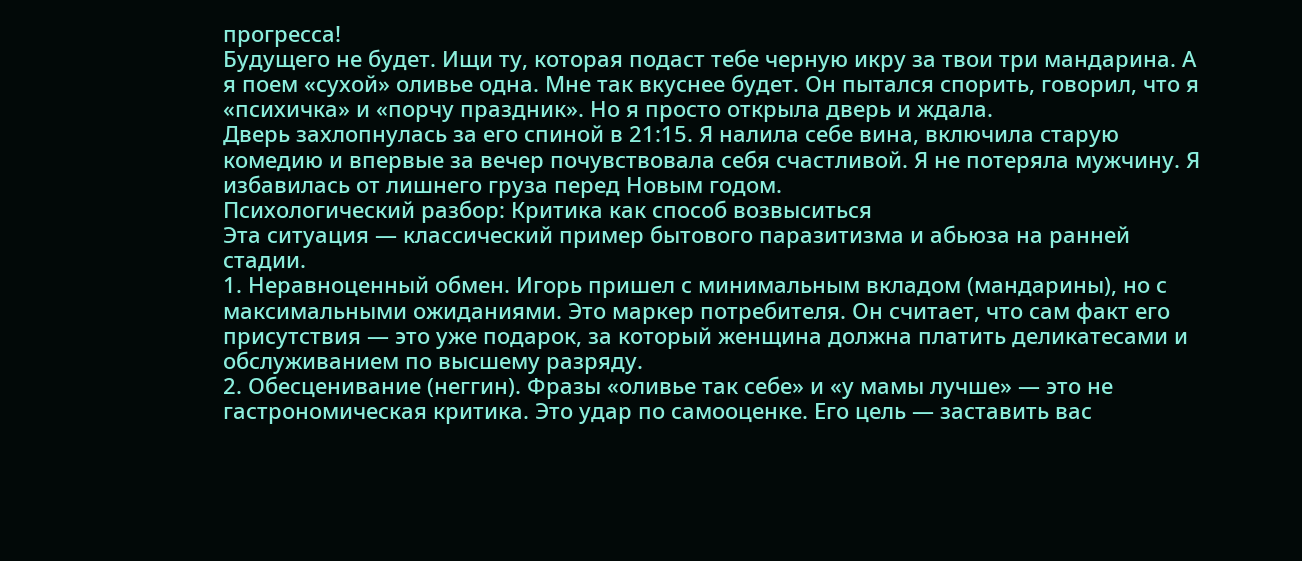прогресса!
Будущего не будет. Ищи ту, которая подаст тебе черную икру за твои три мандарина. А я поем «сухой» оливье одна. Мне так вкуснее будет. Он пытался спорить, говорил, что я «психичка» и «порчу праздник». Но я просто открыла дверь и ждала.
Дверь захлопнулась за его спиной в 21:15. Я налила себе вина, включила старую комедию и впервые за вечер почувствовала себя счастливой. Я не потеряла мужчину. Я избавилась от лишнего груза перед Новым годом.
Психологический разбор: Критика как способ возвыситься
Эта ситуация — классический пример бытового паразитизма и абьюза на ранней стадии.
1. Неравноценный обмен. Игорь пришел с минимальным вкладом (мандарины), но с максимальными ожиданиями. Это маркер потребителя. Он считает, что сам факт его присутствия — это уже подарок, за который женщина должна платить деликатесами и обслуживанием по высшему разряду.
2. Обесценивание (неггин). Фразы «оливье так себе» и «у мамы лучше» — это не гастрономическая критика. Это удар по самооценке. Его цель — заставить вас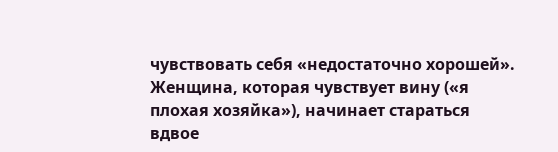чувствовать себя «недостаточно хорошей». Женщина, которая чувствует вину («я плохая хозяйка»), начинает стараться вдвое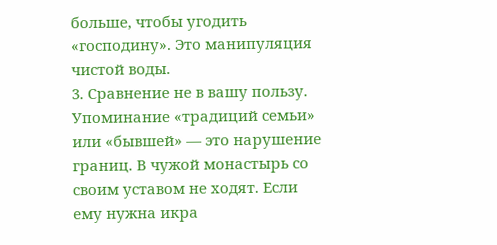больше, чтобы угодить «господину». Это манипуляция чистой воды.
3. Сравнение не в вашу пользу. Упоминание «традиций семьи» или «бывшей» — это нарушение границ. В чужой монастырь со своим уставом не ходят. Если ему нужна икра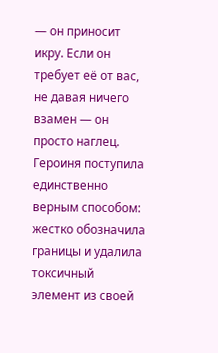— он приносит икру. Если он требует её от вас, не давая ничего взамен — он просто наглец. Героиня поступила единственно верным способом: жестко обозначила границы и удалила токсичный элемент из своей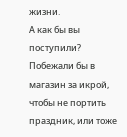жизни.
А как бы вы поступили? Побежали бы в магазин за икрой, чтобы не портить праздник, или тоже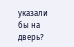указали бы на дверь?